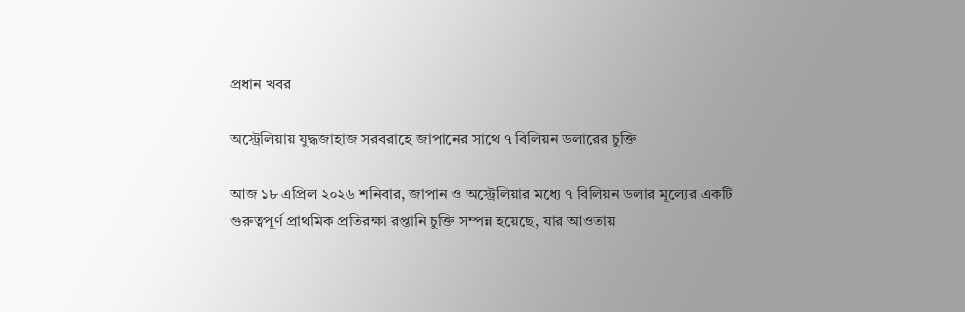প্রধান খবর

অস্ট্রেলিয়ায় যুদ্ধজাহাজ সরবরাহে জাপানের সাথে ৭ বিলিয়ন ডলারের চুক্তি

আজ ১৮ এপ্রিল ২০২৬ শনিবার, জাপান ও অস্ট্রেলিয়ার মধ্যে ৭ বিলিয়ন ডলার মূল্যের একটি গুরুত্বপূর্ণ প্রাথমিক প্রতিরক্ষা রপ্তানি চুক্তি সম্পন্ন হয়েছে, যার আওতায়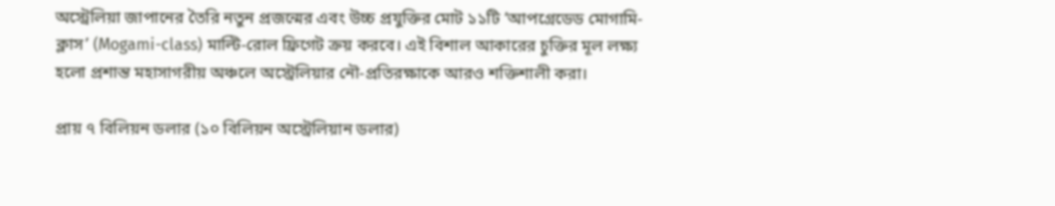অস্ট্রেলিয়া জাপানের তৈরি নতুন প্রজন্মের এবং উচ্চ প্রযুক্তির মোট ১১টি ‘আপগ্রেডেড মোগামি-ক্লাস’ (Mogami-class) মাল্টি-রোল ফ্রিগেট ক্রয় করবে। এই বিশাল আকারের চুক্তির মূল লক্ষ্য হলো প্রশান্ত মহাসাগরীয় অঞ্চলে অস্ট্রেলিয়ার নৌ-প্রতিরক্ষাকে আরও শক্তিশালী করা।

প্রায় ৭ বিলিয়ন ডলার (১০ বিলিয়ন অস্ট্রেলিয়ান ডলার)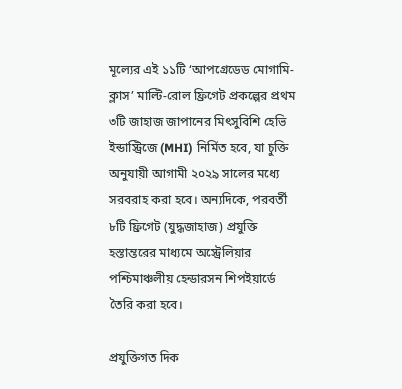মূল্যের এই ১১টি ‘আপগ্রেডেড মোগামি-ক্লাস’ মাল্টি-রোল ফ্রিগেট প্রকল্পের প্রথম ৩টি জাহাজ জাপানের মিৎসুবিশি হেভি ইন্ডাস্ট্রিজে (MHI) নির্মিত হবে, যা চুক্তি অনুযায়ী আগামী ২০২৯ সালের মধ্যে সরবরাহ করা হবে। অন্যদিকে, পরবর্তী ৮টি ফ্রিগেট (যুদ্ধজাহাজ) প্রযুক্তি হস্তান্তরের মাধ্যমে অস্ট্রেলিয়ার পশ্চিমাঞ্চলীয় হেন্ডারসন শিপইয়ার্ডে তৈরি করা হবে।

প্রযুক্তিগত দিক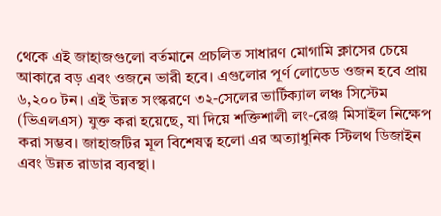থেকে এই জাহাজগুলো বর্তমানে প্রচলিত সাধারণ মোগামি ক্লাসের চেয়ে আকারে বড় এবং ওজনে ভারী হবে। এগুলোর পূর্ণ লোডেড ওজন হবে প্রায় ৬,২০০ টন। এই উন্নত সংস্করণে ৩২-সেলের ভার্টিক্যাল লঞ্চ সিস্টেম (ভিএলএস) যুক্ত করা হয়েছে, যা দিয়ে শক্তিশালী লং-রেঞ্জ মিসাইল নিক্ষেপ করা সম্ভব। জাহাজটির মূল বিশেষত্ব হলো এর অত্যাধুনিক স্টিলথ ডিজাইন এবং উন্নত রাডার ব্যবস্থা।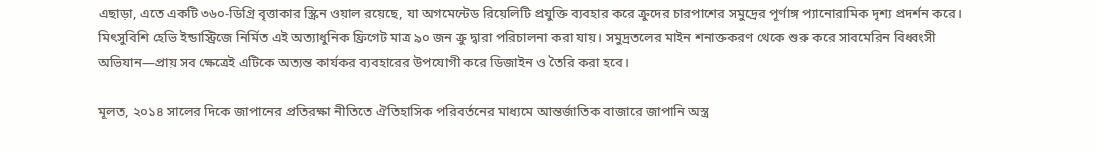এছাড়া, এতে একটি ৩৬০-ডিগ্রি বৃত্তাকার স্ক্রিন ওয়াল রয়েছে, যা অগমেন্টেড রিয়েলিটি প্রযুক্তি ব্যবহার করে ক্রুদের চারপাশের সমুদ্রের পূর্ণাঙ্গ প্যানোরামিক দৃশ্য প্রদর্শন করে। মিৎসুবিশি হেভি ইন্ডাস্ট্রিজে নির্মিত এই অত্যাধুনিক ফ্রিগেট মাত্র ৯০ জন ক্রু দ্বারা পরিচালনা করা যায়। সমুদ্রতলের মাইন শনাক্তকরণ থেকে শুরু করে সাবমেরিন বিধ্বংসী অভিযান—প্রায় সব ক্ষেত্রেই এটিকে অত্যন্ত কার্যকর ব্যবহারের উপযোগী করে ডিজাইন ও তৈরি করা হবে।

মূলত, ২০১৪ সালের দিকে জাপানের প্রতিরক্ষা নীতিতে ঐতিহাসিক পরিবর্তনের মাধ্যমে আন্তর্জাতিক বাজারে জাপানি অস্ত্র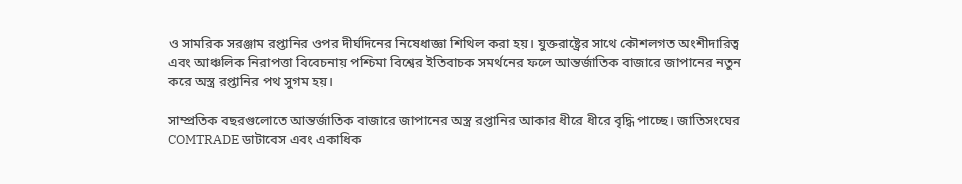ও সামরিক সরঞ্জাম রপ্তানির ওপর দীর্ঘদিনের নিষেধাজ্ঞা শিথিল করা হয়। যুক্তরাষ্ট্রের সাথে কৌশলগত অংশীদারিত্ব এবং আঞ্চলিক নিরাপত্তা বিবেচনায় পশ্চিমা বিশ্বের ইতিবাচক সমর্থনের ফলে আন্তর্জাতিক বাজারে জাপানের নতুন করে অস্ত্র রপ্তানির পথ সুগম হয়।

সাম্প্রতিক বছরগুলোতে আন্তর্জাতিক বাজারে জাপানের অস্ত্র রপ্তানির আকার ধীরে ধীরে বৃদ্ধি পাচ্ছে। জাতিসংঘের COMTRADE ডাটাবেস এবং একাধিক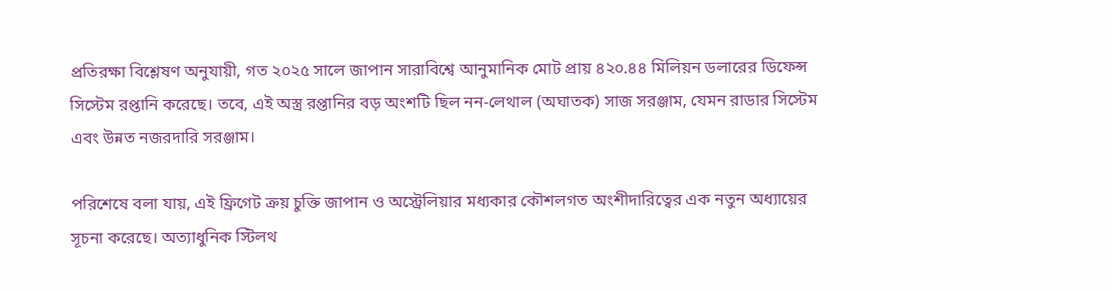প্রতিরক্ষা বিশ্লেষণ অনুযায়ী, গত ২০২৫ সালে জাপান সারাবিশ্বে আনুমানিক মোট প্রায় ৪২০.৪৪ মিলিয়ন ডলারের ডিফেন্স সিস্টেম রপ্তানি করেছে। তবে, এই অস্ত্র রপ্তানির বড় অংশটি ছিল নন-লেথাল (অঘাতক) সাজ সরঞ্জাম, যেমন রাডার সিস্টেম এবং উন্নত নজরদারি সরঞ্জাম।

পরিশেষে বলা যায়, এই ফ্রিগেট ক্রয় চুক্তি জাপান ও অস্ট্রেলিয়ার মধ্যকার কৌশলগত অংশীদারিত্বের এক নতুন অধ্যায়ের সূচনা করেছে। অত্যাধুনিক স্টিলথ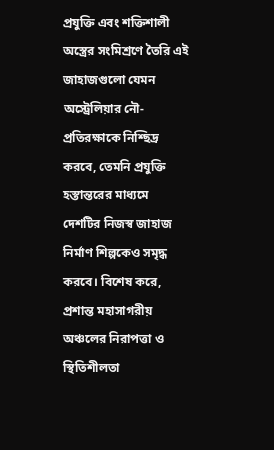প্রযুক্তি এবং শক্তিশালী অস্ত্রের সংমিশ্রণে তৈরি এই জাহাজগুলো যেমন অস্ট্রেলিয়ার নৌ-প্রতিরক্ষাকে নিশ্ছিদ্র করবে, তেমনি প্রযুক্তি হস্তান্তরের মাধ্যমে দেশটির নিজস্ব জাহাজ নির্মাণ শিল্পকেও সমৃদ্ধ করবে। বিশেষ করে, প্রশান্ত মহাসাগরীয় অঞ্চলের নিরাপত্তা ও স্থিতিশীলতা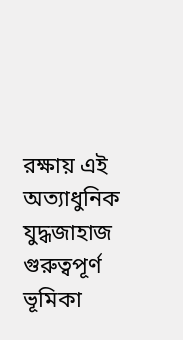রক্ষায় এই অত্যাধুনিক যুদ্ধজাহাজ গুরুত্বপূর্ণ ভূমিকা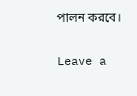পালন করবে।

Leave a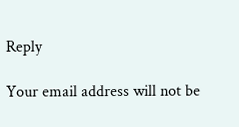Reply

Your email address will not be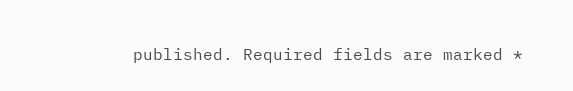published. Required fields are marked *